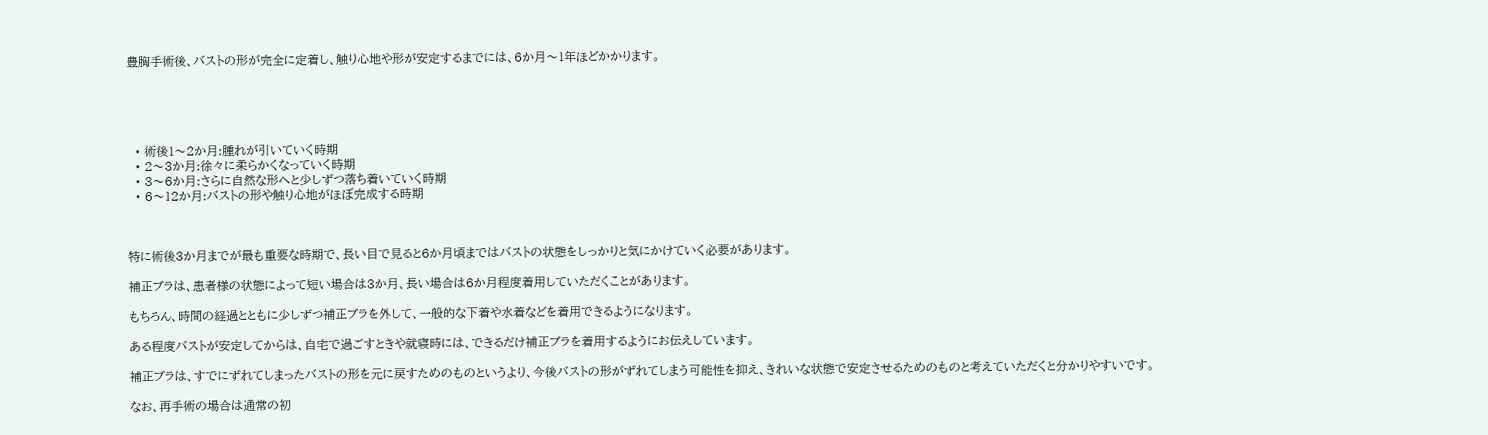豊胸手術後、バストの形が完全に定着し、触り心地や形が安定するまでには、6か月〜1年ほどかかります。





  • 術後1〜2か月:腫れが引いていく時期
  • 2〜3か月:徐々に柔らかくなっていく時期
  • 3〜6か月:さらに自然な形へと少しずつ落ち着いていく時期
  • 6〜12か月:バストの形や触り心地がほぼ完成する時期



特に術後3か月までが最も重要な時期で、長い目で見ると6か月頃まではバストの状態をしっかりと気にかけていく必要があります。

補正ブラは、患者様の状態によって短い場合は3か月、長い場合は6か月程度着用していただくことがあります。

もちろん、時間の経過とともに少しずつ補正ブラを外して、一般的な下着や水着などを着用できるようになります。

ある程度バストが安定してからは、自宅で過ごすときや就寝時には、できるだけ補正ブラを着用するようにお伝えしています。

補正ブラは、すでにずれてしまったバストの形を元に戻すためのものというより、今後バストの形がずれてしまう可能性を抑え、きれいな状態で安定させるためのものと考えていただくと分かりやすいです。

なお、再手術の場合は通常の初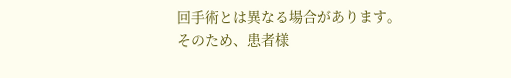回手術とは異なる場合があります。
そのため、患者様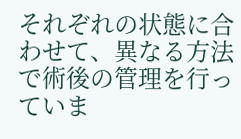それぞれの状態に合わせて、異なる方法で術後の管理を行っていま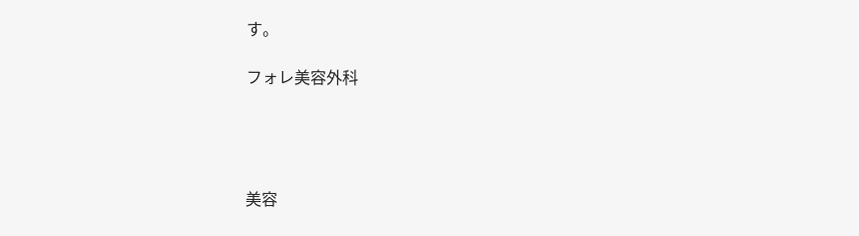す。

フォレ美容外科




美容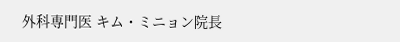外科専門医 キム・ミニョン院長